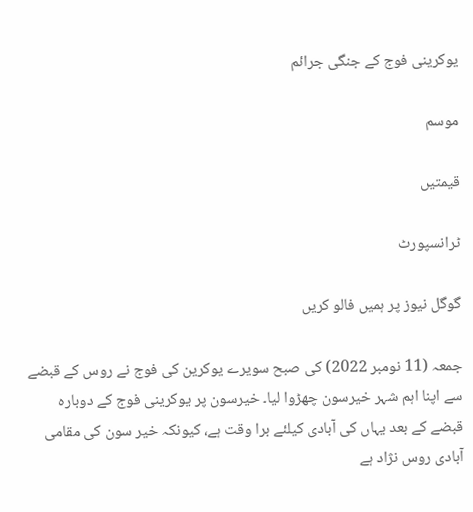یوکرینی فوج کے جنگی جرائم

موسم

قیمتیں

ٹرانسپورٹ

گوگل نیوز پر ہمیں فالو کریں

جمعہ (11 نومبر 2022) کی صبح سویرے یوکرین کی فوج نے روس کے قبضے سے اپنا اہم شہر خیرسون چھڑوا لیا۔ خیرسون پر یوکرینی فوج کے دوبارہ قبضے کے بعد یہاں کی آبادی کیلئے برا وقت ہے، کیونکہ خیر سون کی مقامی آبادی روس نژاد ہے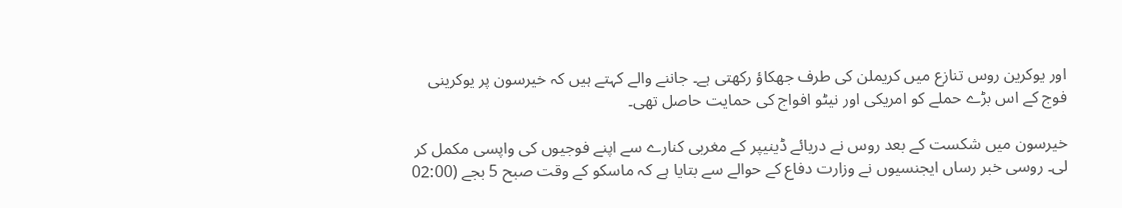اور یوکرین روس تنازع میں کریملن کی طرف جھکاؤ رکھتی ہے۔ جاننے والے کہتے ہیں کہ خیرسون پر یوکرینی فوج کے اس بڑے حملے کو امریکی اور نیٹو افواج کی حمایت حاصل تھی۔

خیرسون میں شکست کے بعد روس نے دریائے ڈینیپر کے مغربی کنارے سے اپنے فوجیوں کی واپسی مکمل کر لی۔ روسی خبر رساں ایجنسیوں نے وزارت دفاع کے حوالے سے بتایا ہے کہ ماسکو کے وقت صبح 5 بجے (02:00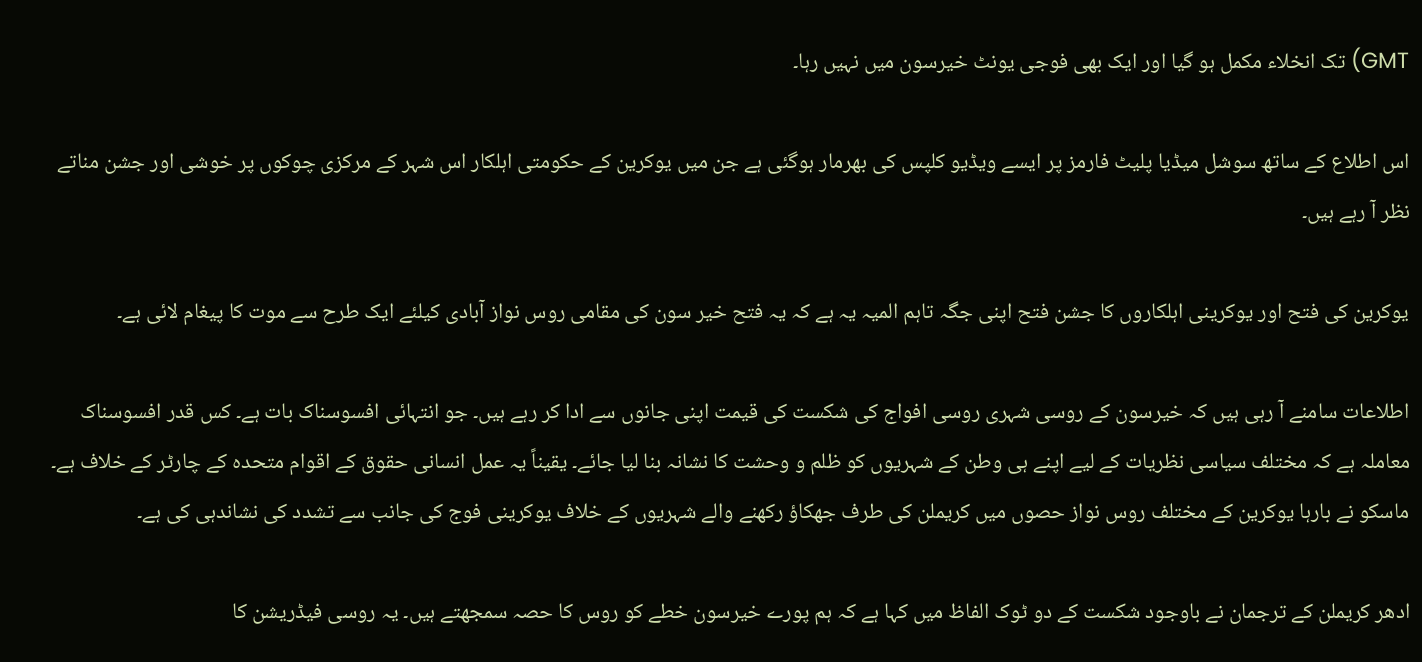GMT) تک انخلاء مکمل ہو گیا اور ایک بھی فوجی یونٹ خیرسون میں نہیں رہا۔

اس اطلاع کے ساتھ سوشل میڈیا پلیٹ فارمز پر ایسے ویڈیو کلپس کی بھرمار ہوگئی ہے جن میں یوکرین کے حکومتی اہلکار اس شہر کے مرکزی چوکوں پر خوشی اور جشن مناتے نظر آ رہے ہیں۔

یوکرین کی فتح اور یوکرینی اہلکاروں کا جشن فتح اپنی جگہ تاہم المیہ یہ ہے کہ یہ فتح خیر سون کی مقامی روس نواز آبادی کیلئے ایک طرح سے موت کا پیغام لائی ہے۔

اطلاعات سامنے آ رہی ہیں کہ خیرسون کے روسی شہری روسی افواج کی شکست کی قیمت اپنی جانوں سے ادا کر رہے ہیں۔ جو انتہائی افسوسناک بات ہے۔ کس قدر افسوسناک معاملہ ہے کہ مختلف سیاسی نظریات کے لیے اپنے ہی وطن کے شہریوں کو ظلم و وحشت کا نشانہ بنا لیا جائے۔ یقیناً یہ عمل انسانی حقوق کے اقوام متحدہ کے چارٹر کے خلاف ہے۔ ماسکو نے بارہا یوکرین کے مختلف روس نواز حصوں میں کریملن کی طرف جھکاؤ رکھنے والے شہریوں کے خلاف یوکرینی فوج کی جانب سے تشدد کی نشاندہی کی ہے۔

ادھر کریملن کے ترجمان نے باوجود شکست کے دو ٹوک الفاظ میں کہا ہے کہ ہم پورے خیرسون خطے کو روس کا حصہ سمجھتے ہیں۔ یہ روسی فیڈریشن کا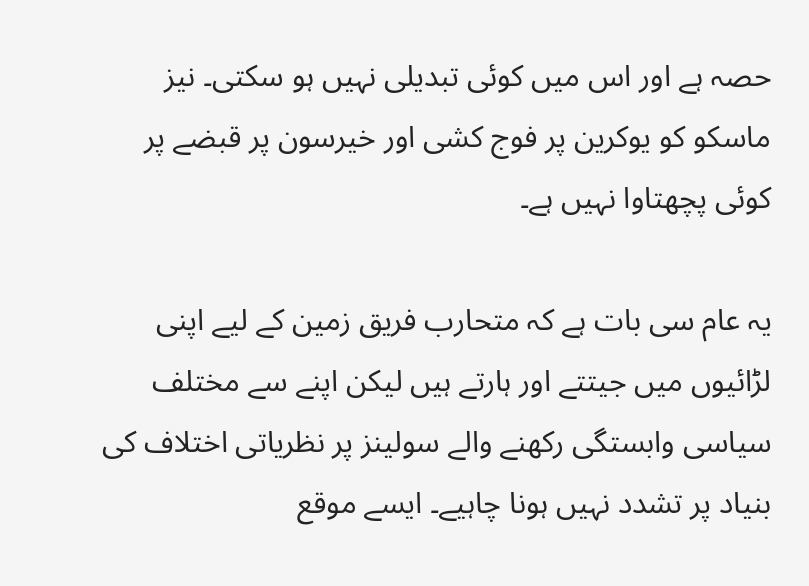حصہ ہے اور اس میں کوئی تبدیلی نہیں ہو سکتی۔ نیز ماسکو کو یوکرین پر فوج کشی اور خیرسون پر قبضے پر کوئی پچھتاوا نہیں ہے۔

یہ عام سی بات ہے کہ متحارب فریق زمین کے لیے اپنی لڑائیوں میں جیتتے اور ہارتے ہیں لیکن اپنے سے مختلف سیاسی وابستگی رکھنے والے سولینز پر نظریاتی اختلاف کی بنیاد پر تشدد نہیں ہونا چاہیے۔ ایسے موقع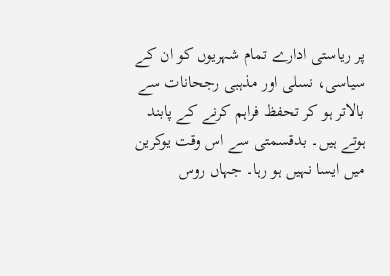پر ریاستی ادارے تمام شہریوں کو ان کے سیاسی، نسلی اور مذہبی رجحانات سے بالاتر ہو کر تحفظ فراہم کرنے کے پابند ہوتے ہیں۔ بدقسمتی سے اس وقت یوکرین میں ایسا نہیں ہو رہا۔ جہاں روس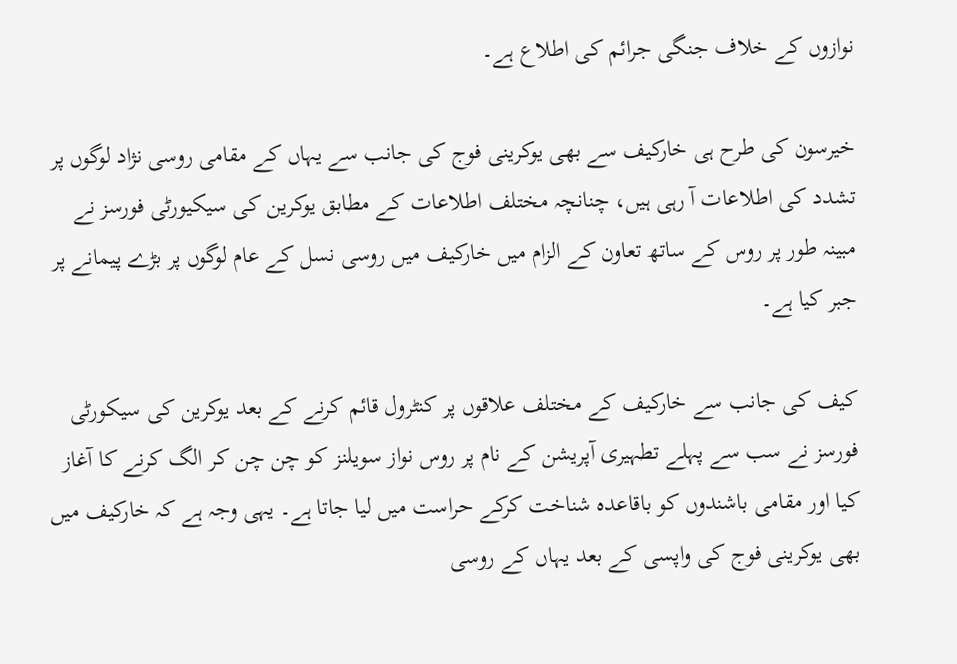نوازوں کے خلاف جنگی جرائم کی اطلاع ہے۔

خیرسون کی طرح ہی خارکیف سے بھی یوکرینی فوج کی جانب سے یہاں کے مقامی روسی نژاد لوگوں پر تشدد کی اطلاعات آ رہی ہیں، چنانچہ مختلف اطلاعات کے مطابق یوکرین کی سیکیورٹی فورسز نے مبینہ طور پر روس کے ساتھ تعاون کے الزام میں خارکیف میں روسی نسل کے عام لوگوں پر بڑے پیمانے پر جبر کیا ہے۔

کیف کی جانب سے خارکیف کے مختلف علاقوں پر کنٹرول قائم کرنے کے بعد یوکرین کی سیکورٹی فورسز نے سب سے پہلے تطہیری آپریشن کے نام پر روس نواز سویلنز کو چن چن کر الگ کرنے کا آغاز کیا اور مقامی باشندوں کو باقاعدہ شناخت کرکے حراست میں لیا جاتا ہے۔ یہی وجہ ہے کہ خارکیف میں بھی یوکرینی فوج کی واپسی کے بعد یہاں کے روسی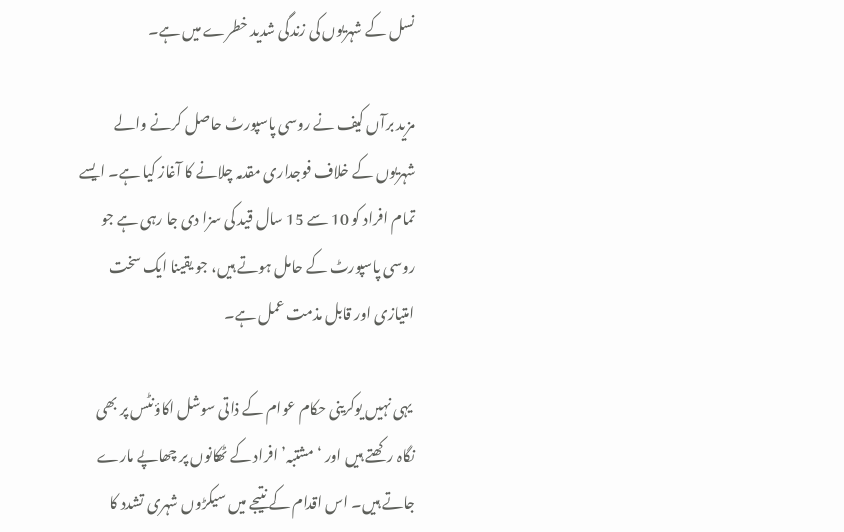نسل کے شہریوں کی زندگی شدید خطرے میں ہے۔

مزید برآں کیف نے روسی پاسپورٹ حاصل کرنے والے شہریوں کے خلاف فوجداری مقدمہ چلانے کا آغاز کیا ہے۔ ایسے تمام افراد کو 10 سے 15 سال قید کی سزا دی جا رہی ہے جو روسی پاسپورٹ کے حامل ہوتے ہیں، جو یقینا ایک سخت امتیازی اور قابل مذمت عمل ہے۔

 یہی نہیں یوکرینی حکام عوام کے ذاتی سوشل اکاؤنٹس پر بھی نگاہ رکھتے ہیں اور ‘مشتبہ’ افراد کے ٹھکانوں پر چھاپے مارے جاتے ہیں۔ اس اقدام کے نتیجے میں سیکڑوں شہری تشدد کا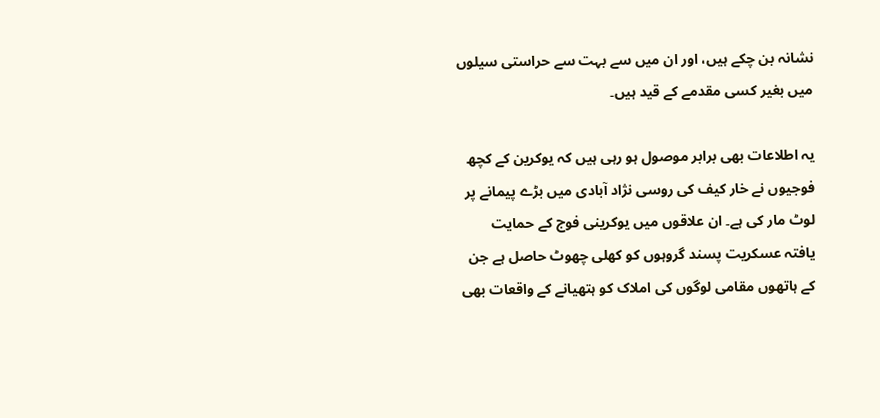نشانہ بن چکے ہیں، اور ان میں سے بہت سے حراستی سیلوں میں بغیر کسی مقدمے کے قید ہیں۔

یہ اطلاعات بھی برابر موصول ہو رہی ہیں کہ یوکرین کے کچھ فوجیوں نے خار کیف کی روسی نژاد آبادی میں بڑے پیمانے پر لوٹ مار کی ہے۔ ان علاقوں میں یوکرینی فوج کے حمایت یافتہ عسکریت پسند گروہوں کو کھلی چھوٹ حاصل ہے جن کے ہاتھوں مقامی لوگوں کی املاک کو ہتھیانے کے واقعات بھی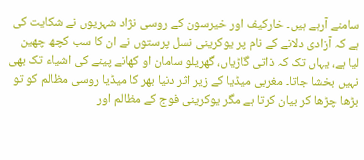سامنے آرہے ہیں۔ خارکیف اور خیرسون کے روسی نژاد شہریوں نے شکایت کی ہے کہ آزادی دلانے کے نام پر یوکرینی نسل پرستوں نے ان کا سب کچھ چھین لیا ہے، یہاں تک کہ ذاتی گاڑیاں، گھریلو سامان او کھانے پینے کی اشیاء تک بھی نہیں بخشا جاتا۔ مغربی میڈیا کے زیر اثر دنیا بھر کا میڈیا روسی مظالم کو تو بڑھا چڑھا کر بیان کرتا ہے مگر یوکرینی فوج کے مظالم اور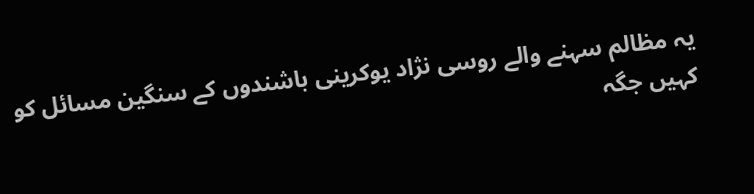یہ مظالم سہنے والے روسی نژاد یوکرینی باشندوں کے سنگین مسائل کو کہیں جگہ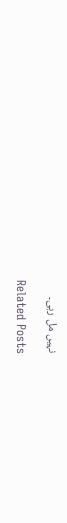نہیں مل رہی۔

Related Posts